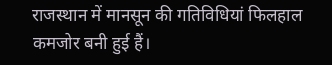राजस्थान में मानसून की गतिविधियां फिलहाल कमजोर बनी हुई हैं।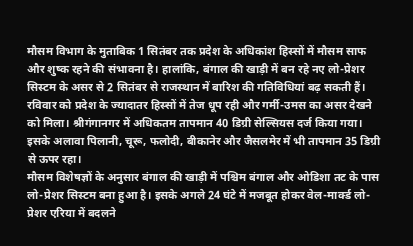मौसम विभाग के मुताबिक 1 सितंबर तक प्रदेश के अधिकांश हिस्सों में मौसम साफ और शुष्क रहने की संभावना है। हालांकि, बंगाल की खाड़ी में बन रहे नए लो-प्रेशर सिस्टम के असर से 2 सितंबर से राजस्थान में बारिश की गतिविधियां बढ़ सकती हैं।
रविवार को प्रदेश के ज्यादातर हिस्सों में तेज धूप रही और गर्मी-उमस का असर देखने को मिला। श्रीगंगानगर में अधिकतम तापमान 40 डिग्री सेल्सियस दर्ज किया गया। इसके अलावा पिलानी, चूरू, फलोदी, बीकानेर और जैसलमेर में भी तापमान 35 डिग्री से ऊपर रहा।
मौसम विशेषज्ञों के अनुसार बंगाल की खाड़ी में पश्चिम बंगाल और ओडिशा तट के पास लो-प्रेशर सिस्टम बना हुआ है। इसके अगले 24 घंटे में मजबूत होकर वेल-मार्क्ड लो-प्रेशर एरिया में बदलने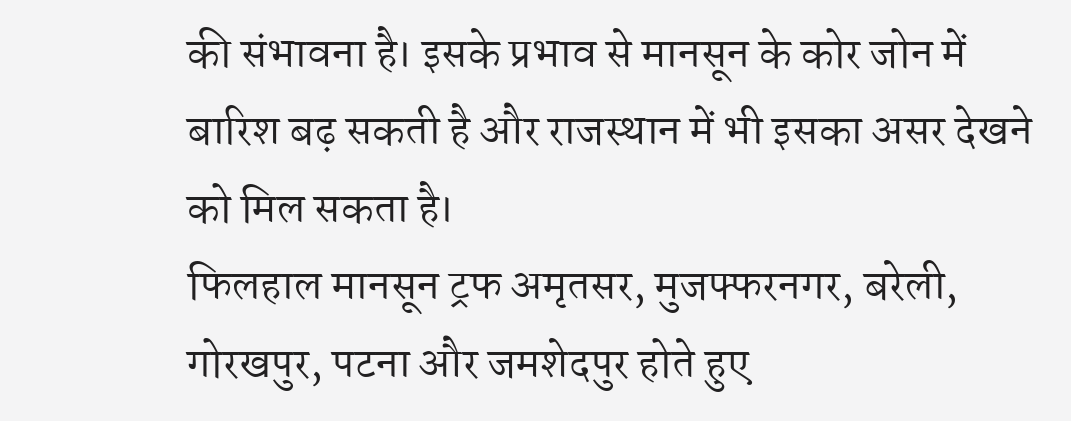की संभावना है। इसके प्रभाव से मानसून के कोर जोन में बारिश बढ़ सकती है और राजस्थान में भी इसका असर देखने को मिल सकता है।
फिलहाल मानसून ट्रफ अमृतसर, मुजफ्फरनगर, बरेली, गोरखपुर, पटना और जमशेदपुर होते हुए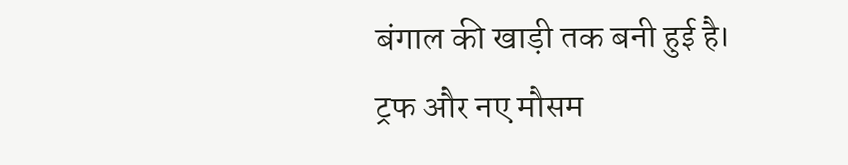बंगाल की खाड़ी तक बनी हुई है। ट्रफ और नए मौसम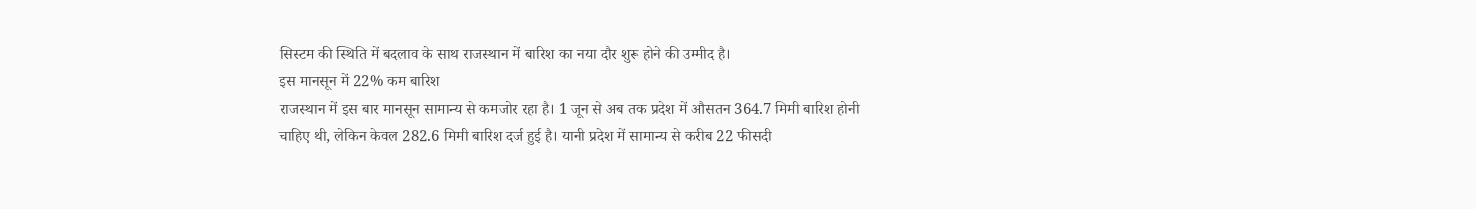सिस्टम की स्थिति में बदलाव के साथ राजस्थान में बारिश का नया दौर शुरू होने की उम्मीद है।
इस मानसून में 22% कम बारिश
राजस्थान में इस बार मानसून सामान्य से कमजोर रहा है। 1 जून से अब तक प्रदेश में औसतन 364.7 मिमी बारिश होनी चाहिए थी, लेकिन केवल 282.6 मिमी बारिश दर्ज हुई है। यानी प्रदेश में सामान्य से करीब 22 फीसदी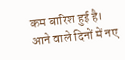कम बारिश हुई है।
आने वाले दिनों में नए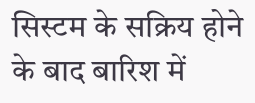सिस्टम के सक्रिय होने के बाद बारिश में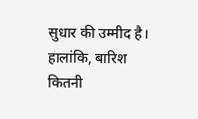सुधार की उम्मीद है। हालांकि, बारिश कितनी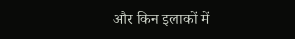और किन इलाकों में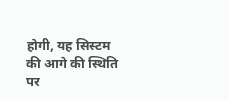होगी, यह सिस्टम की आगे की स्थिति पर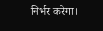निर्भर करेगा।